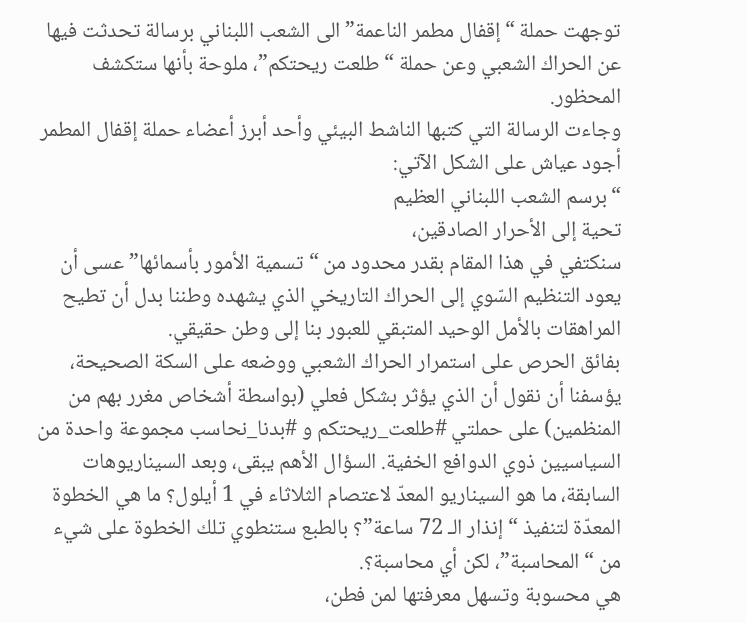توجهت حملة “إقفال مطمر الناعمة” الى الشعب اللبناني برسالة تحدثت فيها عن الحراك الشعبي وعن حملة “طلعت ريحتكم”، ملوحة بأنها ستكشف المحظور.
وجاءت الرسالة التي كتبها الناشط البيئي وأحد أبرز أعضاء حملة إقفال المطمر أجود عياش على الشكل الآتي:
“برسم الشعب اللبناني العظيم
تحية إلى الأحرار الصادقين،
سنكتفي في هذا المقام بقدر محدود من “تسمية الأمور بأسمائها” عسى أن يعود التنظيم السّوي إلى الحراك التاريخي الذي يشهده وطننا بدل أن تطيح المراهقات بالأمل الوحيد المتبقي للعبور بنا إلى وطن حقيقي.
بفائق الحرص على استمرار الحراك الشعبي ووضعه على السكة الصحيحة، يؤسفنا أن نقول أن الذي يؤثر بشكل فعلي (بواسطة أشخاص مغرر بهم من المنظمين) على حملتي #طلعت_ريحتكم و #بدنا_نحاسب مجموعة واحدة من السياسيين ذوي الدوافع الخفية. السؤال الأهم يبقى، وبعد السيناريوهات السابقة، ما هو السيناريو المعدّ لاعتصام الثلاثاء في 1 أيلول؟ ما هي الخطوة المعدّة لتنفيذ “إنذار الـ 72 ساعة”؟ بالطبع ستنطوي تلك الخطوة على شيء من “المحاسبة”، لكن أي محاسبة؟.
هي محسوبة وتسهل معرفتها لمن فطن،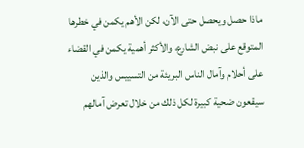ماذا حصل ويحصل حتى الآن، لكن الأهم يكمن في خطرها المتوقع على نبض الشارع، والأكثر أهمية يكمن في القضاء على أحلام وآمال الناس البريئة من التسييس والذين سيقعون ضحية كبيرة لكل ذلك من خلال تعرض آمالهم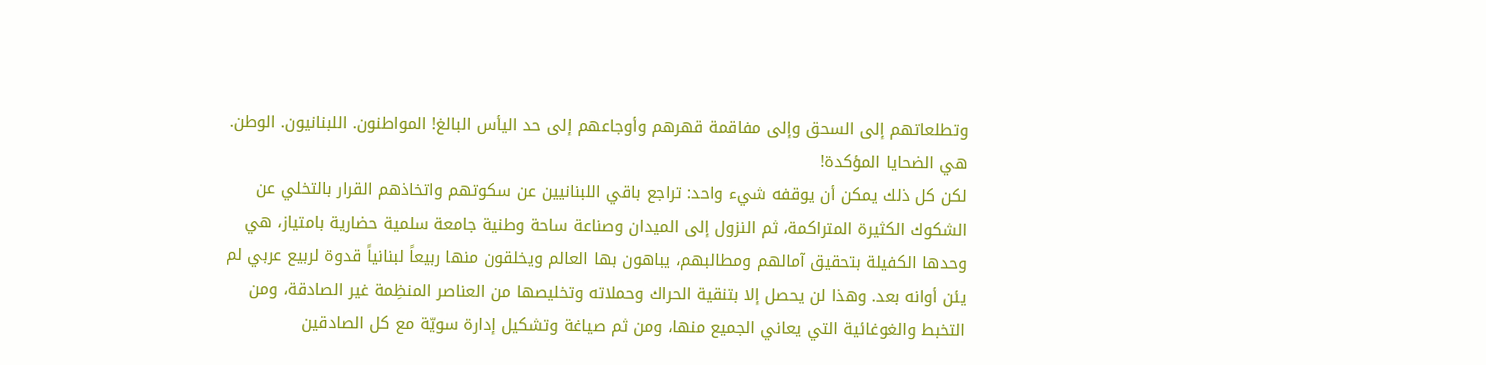وتطلعاتهم إلى السحق وإلى مفاقمة قهرهم وأوجاعهم إلى حد اليأس البالغ! المواطنون. اللبنانيون. الوطن. هي الضحايا المؤكدة!
لكن كل ذلك يمكن أن يوقفه شيء واحد: تراجع باقي اللبنانيين عن سكوتهم واتخاذهم القرار بالتخلي عن الشكوك الكثيرة المتراكمة، ثم النزول إلى الميدان وصناعة ساحة وطنية جامعة سلمية حضارية بامتياز، هي وحدها الكفيلة بتحقيق آمالهم ومطالبهم، يباهون بها العالم ويخلقون منها ربيعاً لبنانياً قدوة لربيع عربي لم يئن أوانه بعد. وهذا لن يحصل إلا بتنقية الحراك وحملاته وتخليصها من العناصر المنظِمة غير الصادقة، ومن التخبط والغوغائية التي يعاني الجميع منها، ومن ثم صياغة وتشكيل إدارة سويّة مع كل الصادقين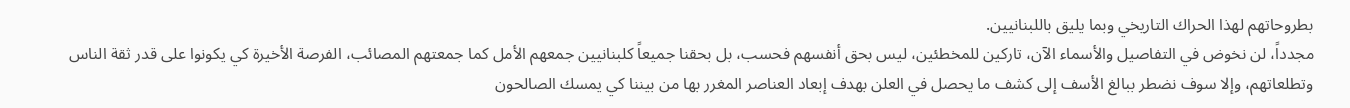بطروحاتهم لهذا الحراك التاريخي وبما يليق باللبنانيين.
مجدداً، لن نخوض في التفاصيل والأسماء الآن، تاركين للمخطئين، ليس بحق أنفسهم فحسب، بل بحقنا جميعاً كلبنانيين جمعهم الأمل كما جمعتهم المصائب، الفرصة الأخيرة كي يكونوا على قدر ثقة الناس وتطلعاتهم، وإلا سوف نضطر ببالغ الأسف إلى كشف ما يحصل في العلن بهدف إبعاد العناصر المغرر بها من بيننا كي يمسك الصالحون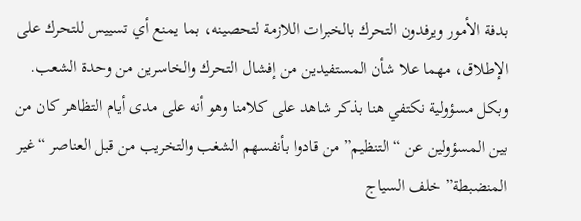بدفة الأمور ويرفدون التحرك بالخبرات اللازمة لتحصينه، بما يمنع أي تسييس للتحرك على الإطلاق، مهما علا شأن المستفيدين من إفشال التحرك والخاسرين من وحدة الشعب.
وبكل مسؤولية نكتفي هنا بذكر شاهد على كلامنا وهو أنه على مدى أيام التظاهر كان من بين المسؤولين عن “التنظيم” من قادوا بأنفسهم الشغب والتخريب من قبل العناصر “غير المنضبطة” خلف السياج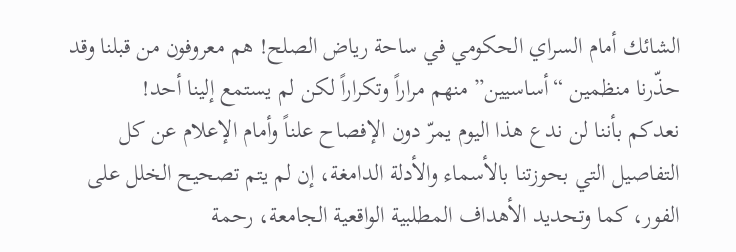الشائك أمام السراي الحكومي في ساحة رياض الصلح! هم معروفون من قبلنا وقد حذّرنا منظمين “أساسيين” منهم مراراً وتكراراً لكن لم يستمع إلينا أحد!
نعدكم بأننا لن ندع هذا اليوم يمرّ دون الإفصاح علناً وأمام الإعلام عن كل التفاصيل التي بحوزتنا بالأسماء والأدلة الدامغة، إن لم يتم تصحيح الخلل على الفور، كما وتحديد الأهداف المطلبية الواقعية الجامعة، رحمة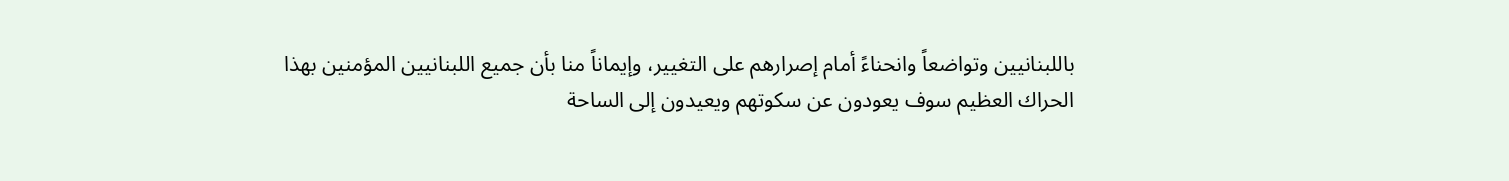باللبنانيين وتواضعاً وانحناءً أمام إصرارهم على التغيير، وإيماناً منا بأن جميع اللبنانيين المؤمنين بهذا الحراك العظيم سوف يعودون عن سكوتهم ويعيدون إلى الساحة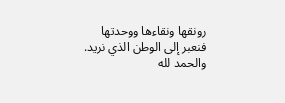رونقها ونقاءها ووحدتها فنعبر إلى الوطن الذي نريد. والحمد لله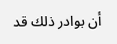أن بوادر ذلك قد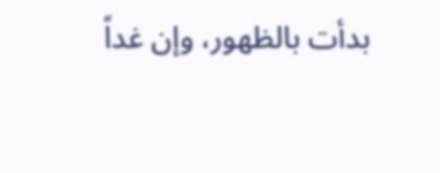بدأت بالظهور، وإن غداً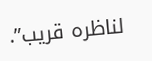لناظره قريب”.